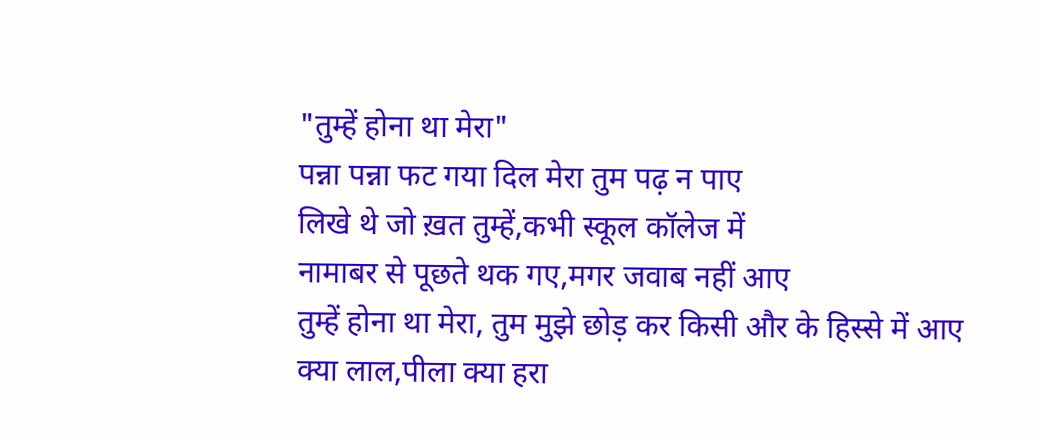"तुम्हें होना था मेरा"
पन्ना पन्ना फट गया दिल मेरा तुम पढ़ न पाए
लिखे थे जो ख़त तुम्हें,कभी स्कूल कॉलेज में
नामाबर से पूछते थक गए,मगर जवाब नहीं आए
तुम्हें होना था मेरा, तुम मुझे छोड़ कर किसी और के हिस्से में आए
क्या लाल,पीला क्या हरा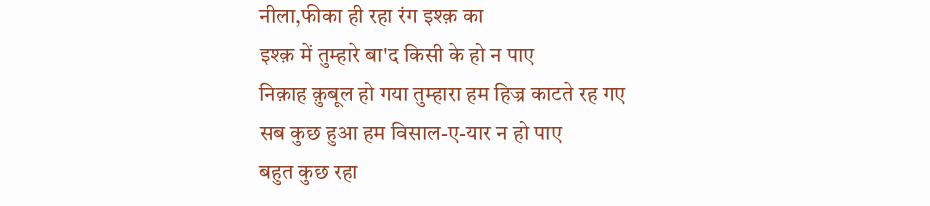नीला,फीका ही रहा रंग इश्क़ का
इश्क़ में तुम्हारे बा'द किसी के हो न पाए
निक़ाह क़ुबूल हो गया तुम्हारा हम हिज्र काटते रह गए
सब कुछ हुआ हम विसाल-ए-यार न हो पाए
बहुत कुछ रहा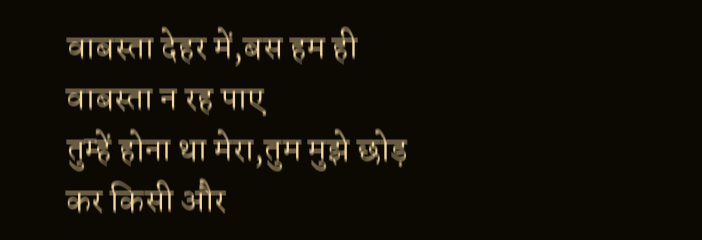वाबस्ता देहर में,बस हम ही वाबस्ता न रह पाए
तुम्हें होना था मेरा,तुम मुझे छोड़ कर किसी और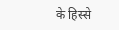के हिस्से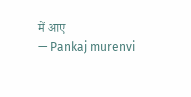में आए
— Pankaj murenvi